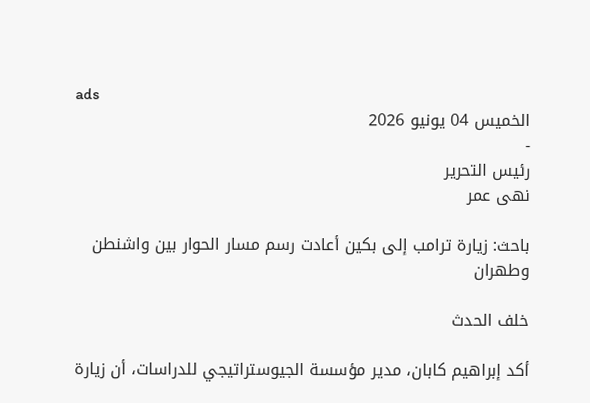ads
الخميس 04 يونيو 2026
-
رئيس التحرير
نهى عمر

باحث: زيارة ترامب إلى بكين أعادت رسم مسار الحوار بين واشنطن وطهران

خلف الحدث

أكد إبراهيم كابان، مدير مؤسسة الجيوستراتيجي للدراسات، أن زيارة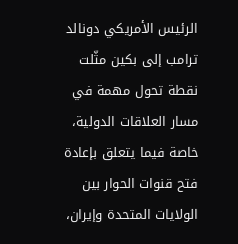الرئيس الأمريكي دونالد ترامب إلى بكين مثّلت نقطة تحول مهمة في مسار العلاقات الدولية، خاصة فيما يتعلق بإعادة فتح قنوات الحوار بين الولايات المتحدة وإيران،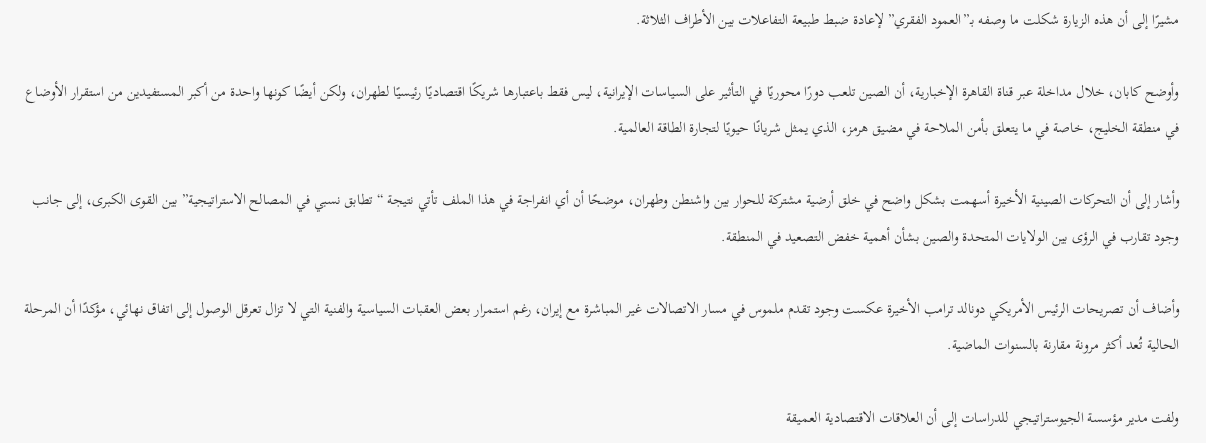مشيرًا إلى أن هذه الزيارة شكلت ما وصفه بـ”العمود الفقري” لإعادة ضبط طبيعة التفاعلات بين الأطراف الثلاثة.

وأوضح كابان، خلال مداخلة عبر قناة القاهرة الإخبارية، أن الصين تلعب دورًا محوريًا في التأثير على السياسات الإيرانية، ليس فقط باعتبارها شريكًا اقتصاديًا رئيسيًا لطهران، ولكن أيضًا كونها واحدة من أكبر المستفيدين من استقرار الأوضاع في منطقة الخليج، خاصة في ما يتعلق بأمن الملاحة في مضيق هرمز، الذي يمثل شريانًا حيويًا لتجارة الطاقة العالمية.

وأشار إلى أن التحركات الصينية الأخيرة أسهمت بشكل واضح في خلق أرضية مشتركة للحوار بين واشنطن وطهران، موضحًا أن أي انفراجة في هذا الملف تأتي نتيجة “تطابق نسبي في المصالح الاستراتيجية” بين القوى الكبرى، إلى جانب وجود تقارب في الرؤى بين الولايات المتحدة والصين بشأن أهمية خفض التصعيد في المنطقة.

وأضاف أن تصريحات الرئيس الأمريكي دونالد ترامب الأخيرة عكست وجود تقدم ملموس في مسار الاتصالات غير المباشرة مع إيران، رغم استمرار بعض العقبات السياسية والفنية التي لا تزال تعرقل الوصول إلى اتفاق نهائي، مؤكدًا أن المرحلة الحالية تُعد أكثر مرونة مقارنة بالسنوات الماضية.

ولفت مدير مؤسسة الجيوستراتيجي للدراسات إلى أن العلاقات الاقتصادية العميقة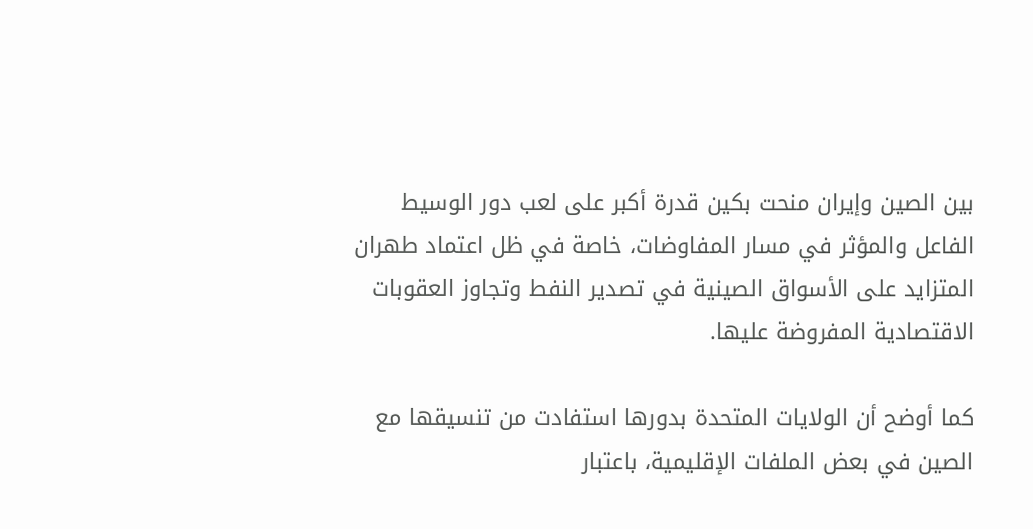بين الصين وإيران منحت بكين قدرة أكبر على لعب دور الوسيط الفاعل والمؤثر في مسار المفاوضات، خاصة في ظل اعتماد طهران المتزايد على الأسواق الصينية في تصدير النفط وتجاوز العقوبات الاقتصادية المفروضة عليها.

كما أوضح أن الولايات المتحدة بدورها استفادت من تنسيقها مع الصين في بعض الملفات الإقليمية، باعتبار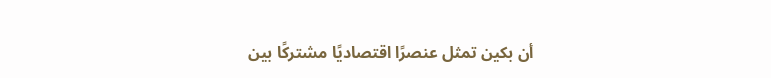أن بكين تمثل عنصرًا اقتصاديًا مشتركًا بين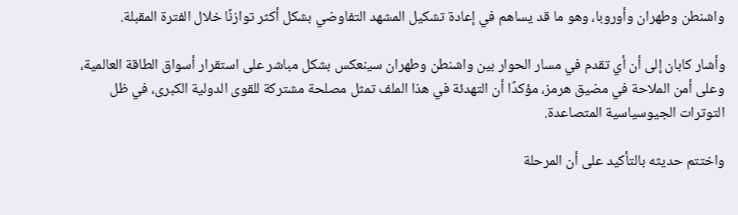واشنطن وطهران وأوروبا، وهو ما قد يساهم في إعادة تشكيل المشهد التفاوضي بشكل أكثر توازنًا خلال الفترة المقبلة.

وأشار كابان إلى أن أي تقدم في مسار الحوار بين واشنطن وطهران سينعكس بشكل مباشر على استقرار أسواق الطاقة العالمية، وعلى أمن الملاحة في مضيق هرمز، مؤكدًا أن التهدئة في هذا الملف تمثل مصلحة مشتركة للقوى الدولية الكبرى، في ظل التوترات الجيوسياسية المتصاعدة.

واختتم حديثه بالتأكيد على أن المرحلة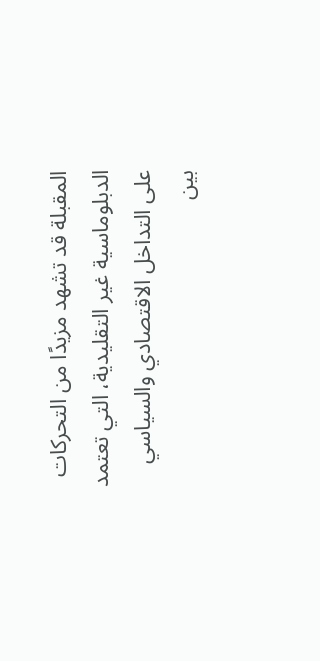المقبلة قد تشهد مزيدًا من التحركات الدبلوماسية غير التقليدية، التي تعتمد على التداخل الاقتصادي والسياسي بين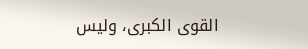القوى الكبرى، وليس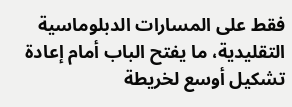فقط على المسارات الدبلوماسية التقليدية، ما يفتح الباب أمام إعادة تشكيل أوسع لخريطة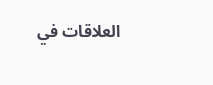العلاقات في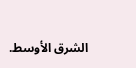الشرق الأوسط.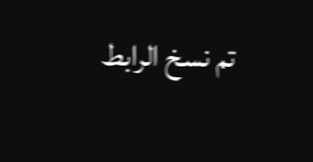تم نسخ الرابط